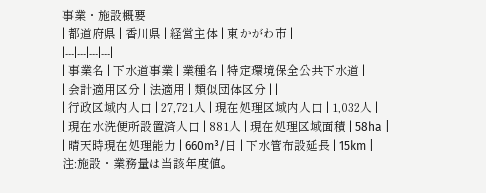事業・施設概要
| 都道府県 | 香川県 | 経営主体 | 東かがわ市 |
|---|---|---|---|
| 事業名 | 下水道事業 | 業種名 | 特定環境保全公共下水道 |
| 会計適用区分 | 法適用 | 類似団体区分 | |
| 行政区域内人口 | 27,721人 | 現在処理区域内人口 | 1,032人 |
| 現在水洗便所設置済人口 | 881人 | 現在処理区域面積 | 58ha |
| 晴天時現在処理能力 | 660m³/日 | 下水管布設延長 | 15km |
注:施設・業務量は当該年度値。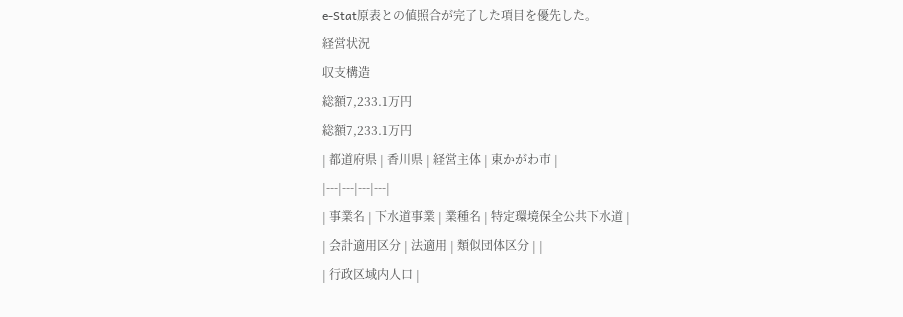e-Stat原表との値照合が完了した項目を優先した。
経営状況
収支構造
総額7,233.1万円
総額7,233.1万円
| 都道府県 | 香川県 | 経営主体 | 東かがわ市 |
|---|---|---|---|
| 事業名 | 下水道事業 | 業種名 | 特定環境保全公共下水道 |
| 会計適用区分 | 法適用 | 類似団体区分 | |
| 行政区域内人口 |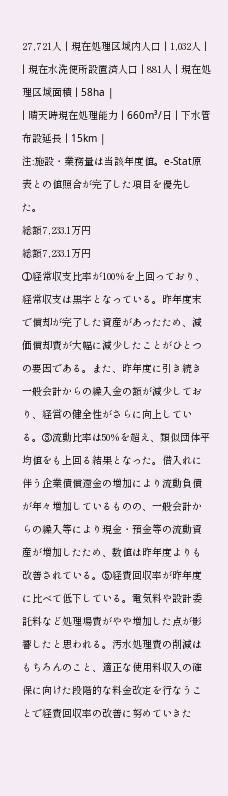27,721人 | 現在処理区域内人口 | 1,032人 |
| 現在水洗便所設置済人口 | 881人 | 現在処理区域面積 | 58ha |
| 晴天時現在処理能力 | 660m³/日 | 下水管布設延長 | 15km |
注:施設・業務量は当該年度値。e-Stat原表との値照合が完了した項目を優先した。
総額7,233.1万円
総額7,233.1万円
①経常収支比率が100%を上回っており、経常収支は黒字となっている。昨年度末で償却が完了した資産があったため、減価償却費が大幅に減少したことがひとつの要因である。また、昨年度に引き続き一般会計からの繰入金の額が減少しており、経営の健全性がさらに向上している。③流動比率は50%を超え、類似団体平均値をも上回る結果となった。借入れに伴う企業債償還金の増加により流動負債が年々増加しているものの、一般会計からの繰入等により現金・預金等の流動資産が増加したため、数値は昨年度よりも改善されている。⑤経費回収率が昨年度に比べて低下している。電気料や設計委託料など処理場費がやや増加した点が影響したと思われる。汚水処理費の削減はもちろんのこと、適正な使用料収入の確保に向けた段階的な料金改定を行なうことで経費回収率の改善に努めていきた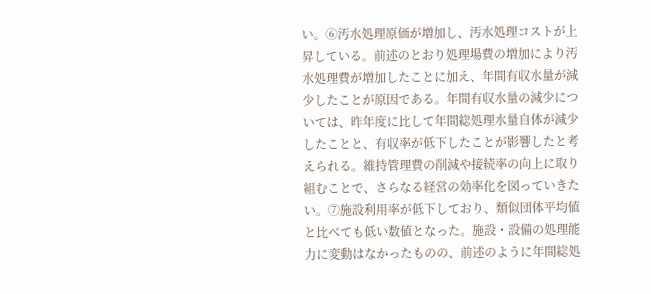い。⑥汚水処理原価が増加し、汚水処理コストが上昇している。前述のとおり処理場費の増加により汚水処理費が増加したことに加え、年間有収水量が減少したことが原因である。年間有収水量の減少については、昨年度に比して年間総処理水量自体が減少したことと、有収率が低下したことが影響したと考えられる。維持管理費の削減や接続率の向上に取り組むことで、さらなる経営の効率化を図っていきたい。⑦施設利用率が低下しており、類似団体平均値と比べても低い数値となった。施設・設備の処理能力に変動はなかったものの、前述のように年間総処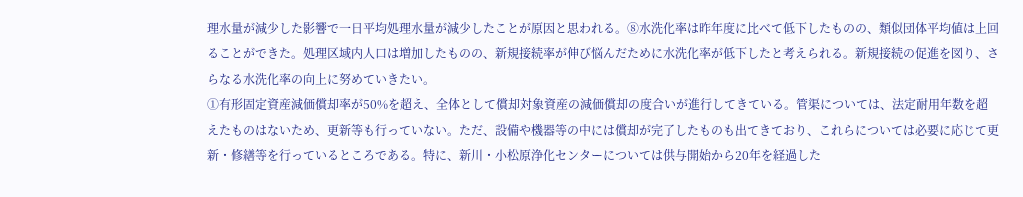理水量が減少した影響で一日平均処理水量が減少したことが原因と思われる。⑧水洗化率は昨年度に比べて低下したものの、類似団体平均値は上回ることができた。処理区域内人口は増加したものの、新規接続率が伸び悩んだために水洗化率が低下したと考えられる。新規接続の促進を図り、さらなる水洗化率の向上に努めていきたい。
①有形固定資産減価償却率が50%を超え、全体として償却対象資産の減価償却の度合いが進行してきている。管渠については、法定耐用年数を超えたものはないため、更新等も行っていない。ただ、設備や機器等の中には償却が完了したものも出てきており、これらについては必要に応じて更新・修繕等を行っているところである。特に、新川・小松原浄化センターについては供与開始から20年を経過した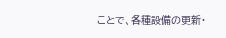ことで、各種設備の更新・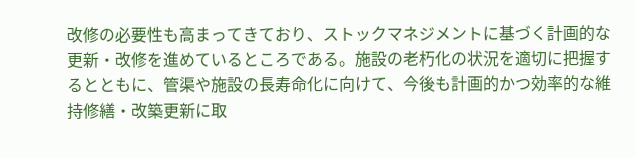改修の必要性も高まってきており、ストックマネジメントに基づく計画的な更新・改修を進めているところである。施設の老朽化の状況を適切に把握するとともに、管渠や施設の長寿命化に向けて、今後も計画的かつ効率的な維持修繕・改築更新に取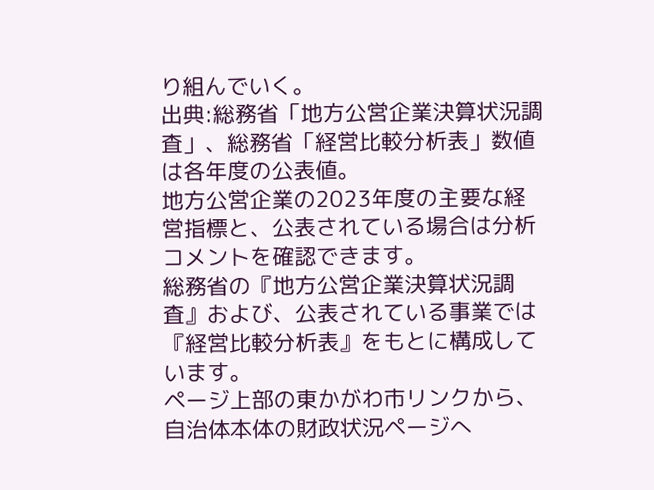り組んでいく。
出典:総務省「地方公営企業決算状況調査」、総務省「経営比較分析表」数値は各年度の公表値。
地方公営企業の2023年度の主要な経営指標と、公表されている場合は分析コメントを確認できます。
総務省の『地方公営企業決算状況調査』および、公表されている事業では『経営比較分析表』をもとに構成しています。
ページ上部の東かがわ市リンクから、自治体本体の財政状況ページへ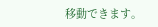移動できます。